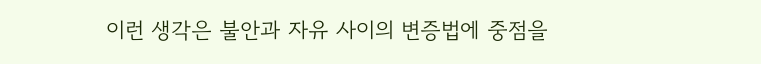이런 생각은 불안과 자유 사이의 변증법에 중점을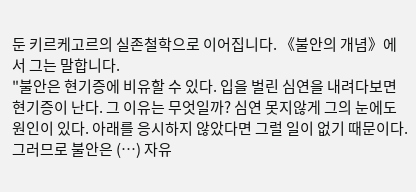둔 키르케고르의 실존철학으로 이어집니다. 《불안의 개념》에서 그는 말합니다.
"불안은 현기증에 비유할 수 있다. 입을 벌린 심연을 내려다보면 현기증이 난다. 그 이유는 무엇일까? 심연 못지않게 그의 눈에도 원인이 있다. 아래를 응시하지 않았다면 그럴 일이 없기 때문이다. 그러므로 불안은 (…) 자유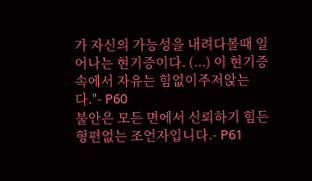가 자신의 가능성을 내려다볼때 일어나는 현기증이다. (...) 이 현기증 속에서 자유는 힘없이주저앉는다."- P60
불안은 모든 면에서 신뢰하기 힘든 형편없는 조언자입니다.- P61